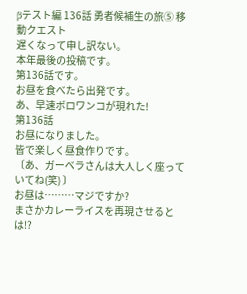βテスト編 136話 勇者候補生の旅⑤ 移動クエスト
遅くなって申し訳ない。
本年最後の投稿です。
第136話です。
お昼を食べたら出発です。
あ、早速ボロワンコが現れた!
第136話
お昼になりました。
皆で楽しく昼食作りです。
〔あ、ガーベラさんは大人しく座っていてね(笑) 〕
お昼は………マジですか?
まさかカレーライスを再現させるとは!?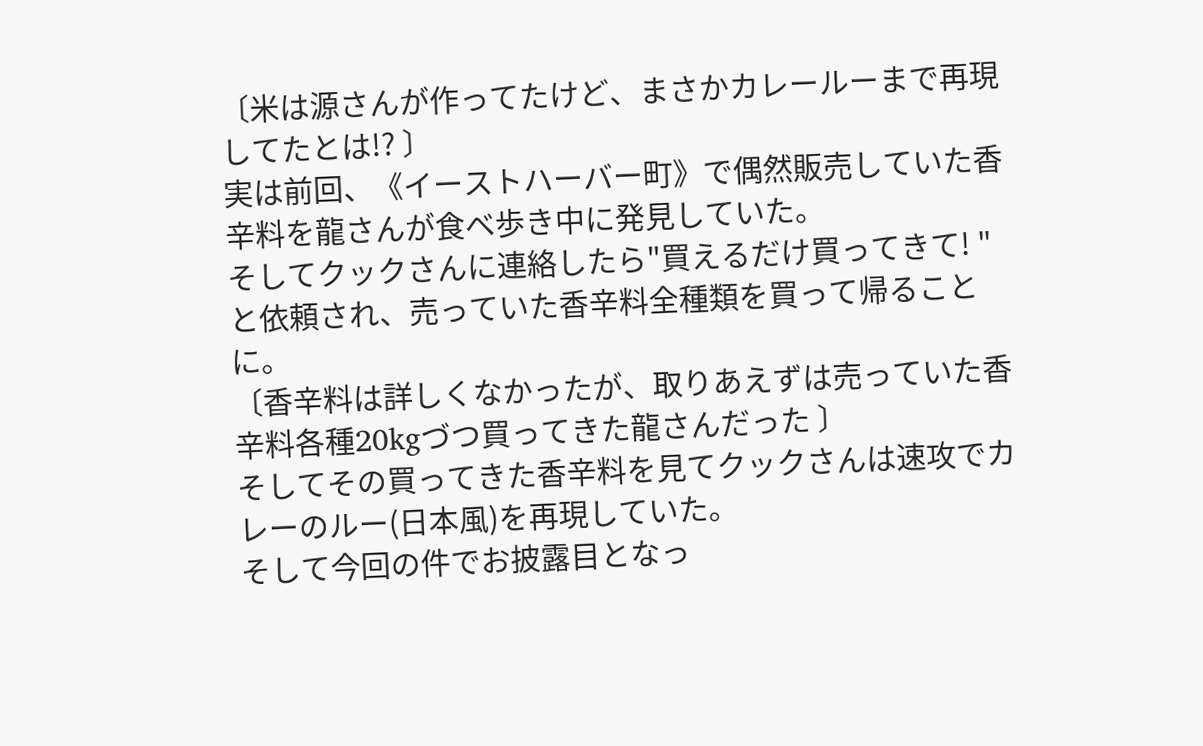〔米は源さんが作ってたけど、まさかカレールーまで再現してたとは!? 〕
実は前回、《イーストハーバー町》で偶然販売していた香辛料を龍さんが食べ歩き中に発見していた。
そしてクックさんに連絡したら"買えるだけ買ってきて! "と依頼され、売っていた香辛料全種類を買って帰ることに。
〔香辛料は詳しくなかったが、取りあえずは売っていた香辛料各種20kgづつ買ってきた龍さんだった 〕
そしてその買ってきた香辛料を見てクックさんは速攻でカレーのルー(日本風)を再現していた。
そして今回の件でお披露目となっ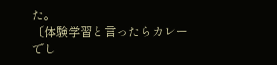た。
〔体験学習と言ったらカレーでし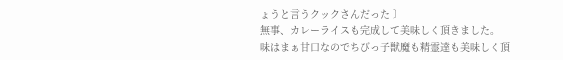ょうと言うクックさんだった 〕
無事、カレーライスも完成して美味しく頂きました。
味はまぁ甘口なのでちびっ子獣魔も精霊達も美味しく頂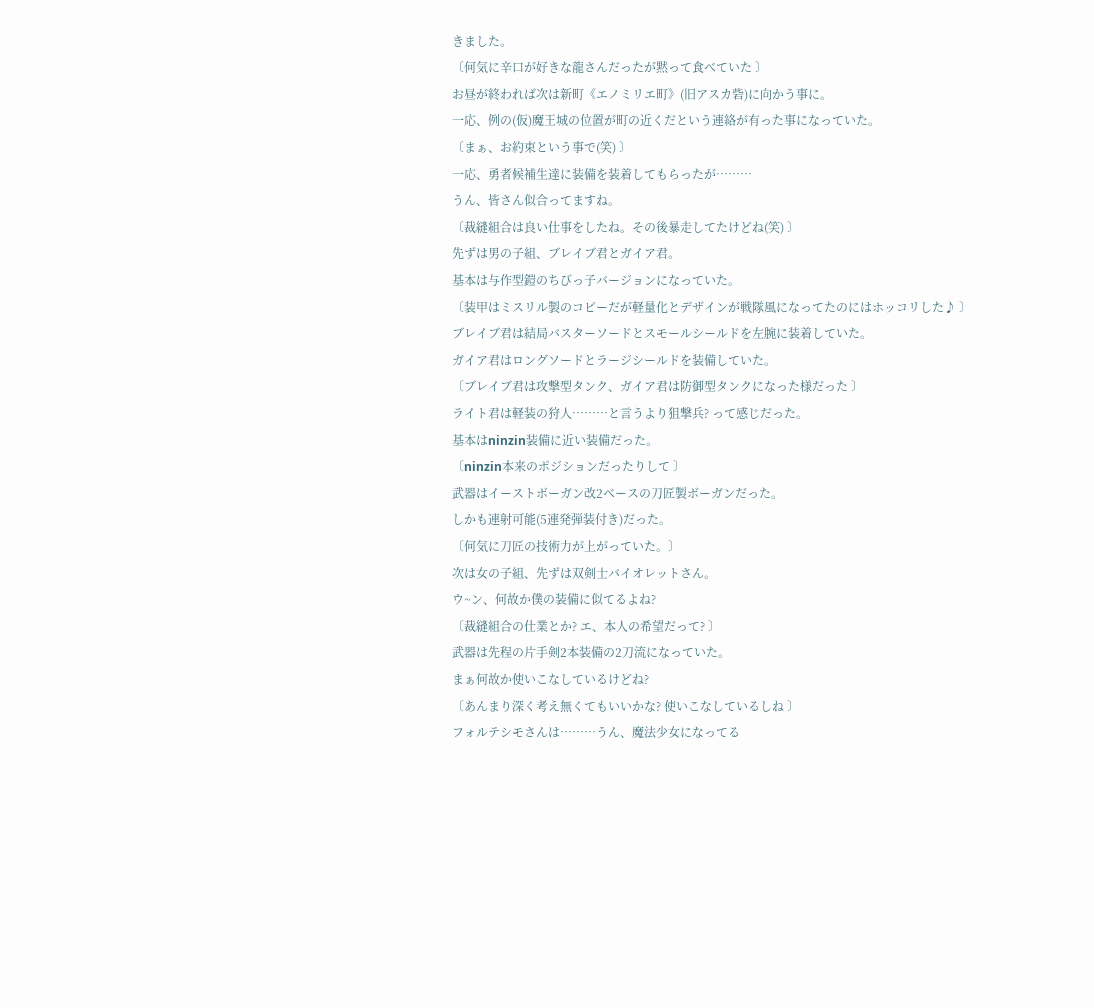きました。
〔何気に辛口が好きな龍さんだったが黙って食べていた 〕
お昼が終われば次は新町《エノミリエ町》(旧アスカ砦)に向かう事に。
一応、例の(仮)魔王城の位置が町の近くだという連絡が有った事になっていた。
〔まぁ、お約束という事で(笑) 〕
一応、勇者候補生達に装備を装着してもらったが………
うん、皆さん似合ってますね。
〔裁縫組合は良い仕事をしたね。その後暴走してたけどね(笑) 〕
先ずは男の子組、ブレイブ君とガイア君。
基本は与作型鎧のちびっ子バージョンになっていた。
〔装甲はミスリル製のコピーだが軽量化とデザインが戦隊風になってたのにはホッコリした♪ 〕
ブレイブ君は結局バスターソードとスモールシールドを左腕に装着していた。
ガイア君はロングソードとラージシールドを装備していた。
〔ブレイブ君は攻撃型タンク、ガイア君は防御型タンクになった様だった 〕
ライト君は軽装の狩人………と言うより狙撃兵? って感じだった。
基本はninzin装備に近い装備だった。
〔ninzin本来のポジションだったりして 〕
武器はイーストボーガン改2ベースの刀匠製ボーガンだった。
しかも連射可能(5連発弾装付き)だった。
〔何気に刀匠の技術力が上がっていた。〕
次は女の子組、先ずは双剣士バイオレットさん。
ウ~ン、何故か僕の装備に似てるよね?
〔裁縫組合の仕業とか? エ、本人の希望だって? 〕
武器は先程の片手剣2本装備の2刀流になっていた。
まぁ何故か使いこなしているけどね?
〔あんまり深く考え無くてもいいかな? 使いこなしているしね 〕
フォルテシモさんは………うん、魔法少女になってる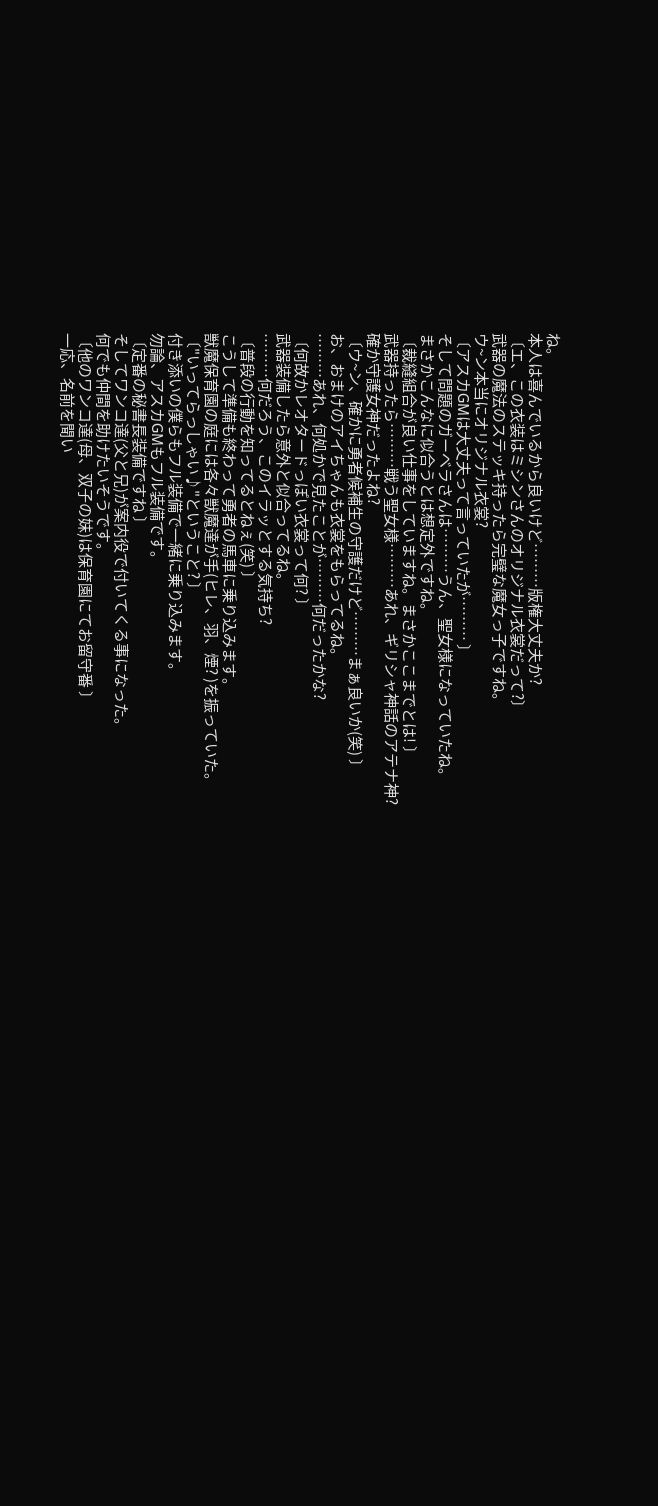ね。
本人は喜んでいるから良いけど………版権大丈夫か?
〔エ、この衣装はミシンさんのオリジナル衣裳だって?〕
武器の魔法のステッキ持ったら完璧な魔女っ子ですね。
ウ~ン本当にオリジナル衣裳?
〔アスカGMは大丈夫って言っていたが……… 〕
そして問題のガーベラさんは………うん、聖女様になっていたね。
まさかこんなに似合うとは想定外ですね。
〔裁縫組合が良い仕事をしていますね。まさかここまでとは! 〕
武器持ったら………戦う聖女様………あれ、ギリシャ神話のアテナ神?
確か守護女神だったよね?
〔ウ~ン、確かに勇者候補生の守護だけど………まぁ良いか(笑) 〕
お、おまけのアイちゃんも衣裳をもらってるね。
………あれ、何処かで見たことが………何だったかな?
〔何故かレオタードっぽい衣裳って何? 〕
武器装備したら意外と似合ってるね。
………何だろう、このイラッとする気持ち?
〔普段の行動を知ってるとねぇ(笑) 〕
こうして準備も終わって勇者の馬車に乗り込みます。
獣魔保育園の庭には各々獣魔達が手(ヒレ、羽、煙? )を振っていた。
〔"いってらっしゃい♪"ということ? 〕
付き添いの僕らもフル装備で一緒に乗り込みます。
勿論、アスカGMもフル装備です。
〔定番の秘書長装備ですね 〕
そしてワンコ達(父と兄)が案内役で付いてくる事になった。
何でも仲間を助けたいそうです。
〔他のワンコ達(母、双子の妹)は保育園にてお留守番 〕
一応、名前を聞い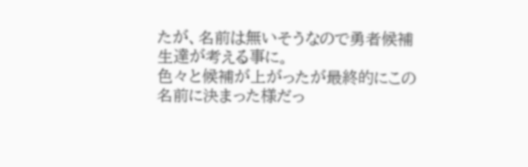たが、名前は無いそうなので勇者候補生達が考える事に。
色々と候補が上がったが最終的にこの名前に決まった様だっ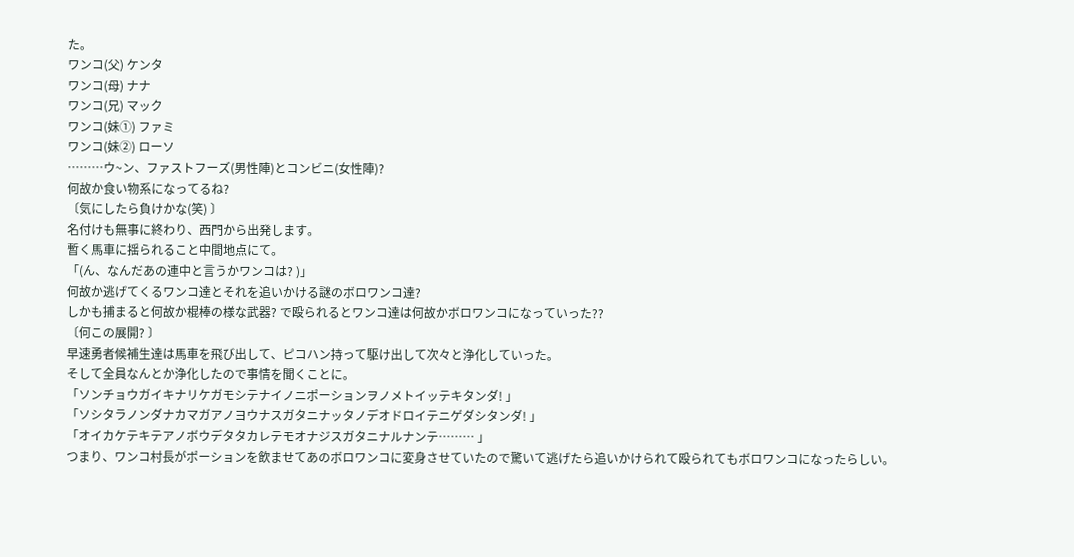た。
ワンコ(父) ケンタ
ワンコ(母) ナナ
ワンコ(兄) マック
ワンコ(妹①) ファミ
ワンコ(妹②) ローソ
………ウ~ン、ファストフーズ(男性陣)とコンビニ(女性陣)?
何故か食い物系になってるね?
〔気にしたら負けかな(笑) 〕
名付けも無事に終わり、西門から出発します。
暫く馬車に揺られること中間地点にて。
「(ん、なんだあの連中と言うかワンコは? )」
何故か逃げてくるワンコ達とそれを追いかける謎のボロワンコ達?
しかも捕まると何故か棍棒の様な武器? で殴られるとワンコ達は何故かボロワンコになっていった??
〔何この展開? 〕
早速勇者候補生達は馬車を飛び出して、ピコハン持って駆け出して次々と浄化していった。
そして全員なんとか浄化したので事情を聞くことに。
「ソンチョウガイキナリケガモシテナイノニポーションヲノメトイッテキタンダ! 」
「ソシタラノンダナカマガアノヨウナスガタニナッタノデオドロイテニゲダシタンダ! 」
「オイカケテキテアノボウデタタカレテモオナジスガタニナルナンテ……… 」
つまり、ワンコ村長がポーションを飲ませてあのボロワンコに変身させていたので驚いて逃げたら追いかけられて殴られてもボロワンコになったらしい。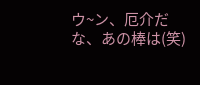ウ~ン、厄介だな、あの棒は(笑)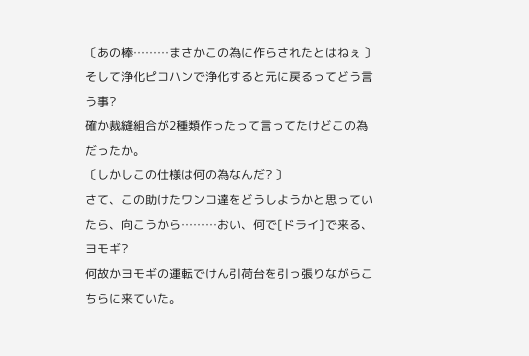〔あの棒………まさかこの為に作らされたとはねぇ 〕
そして浄化ピコハンで浄化すると元に戻るってどう言う事?
確か裁縫組合が2種類作ったって言ってたけどこの為だったか。
〔しかしこの仕様は何の為なんだ? 〕
さて、この助けたワンコ達をどうしようかと思っていたら、向こうから………おい、何で[ドライ]で来る、ヨモギ?
何故かヨモギの運転でけん引荷台を引っ張りながらこちらに来ていた。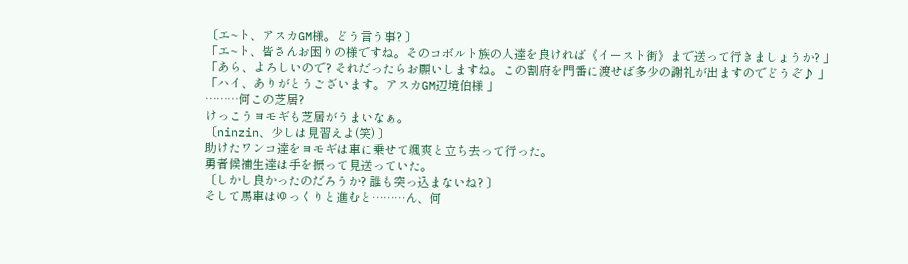〔エ~ト、アスカGM様。どう言う事? 〕
「エ~ト、皆さんお困りの様ですね。そのコボルト族の人達を良ければ《イースト街》まで送って行きましょうか? 」
「あら、よろしいので? それだったらお願いしますね。この割府を門番に渡せば多少の謝礼が出ますのでどうぞ♪ 」
「ハイ、ありがとうございます。アスカGM辺境伯様 」
………何この芝居?
けっこうヨモギも芝居がうまいなぁ。
〔ninzin、少しは見習えよ(笑) 〕
助けたワンコ達をヨモギは車に乗せて颯爽と立ち去って行った。
勇者候補生達は手を振って見送っていた。
〔しかし良かったのだろうか? 誰も突っ込まないね? 〕
そして馬車はゆっくりと進むと………ん、何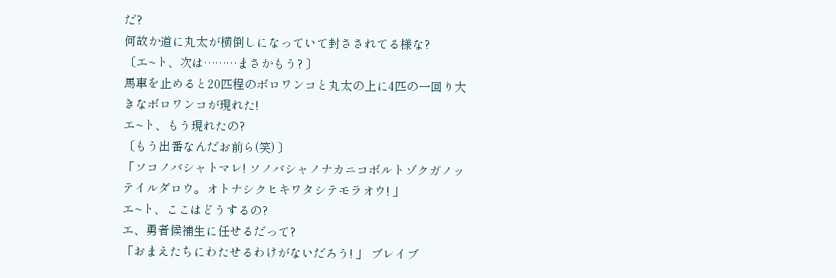だ?
何故か道に丸太が横倒しになっていて封さされてる様な?
〔エ~ト、次は………まさかもう? 〕
馬車を止めると20匹程のボロワンコと丸太の上に4匹の一回り大きなボロワンコが現れた!
エ~ト、もう現れたの?
〔もう出番なんだお前ら(笑) 〕
「ソコノバシャトマレ! ソノバシャノナカニコボルトゾクガノッテイルダロウ。オトナシクヒキワタシテモラオウ! 」
エ~ト、ここはどうするの?
エ、勇者候補生に任せるだって?
「おまえたちにわたせるわけがないだろう! 」 ブレイブ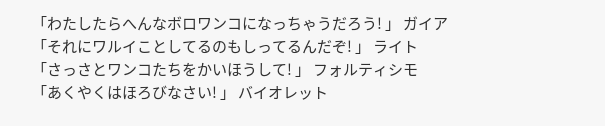「わたしたらへんなボロワンコになっちゃうだろう! 」 ガイア
「それにワルイことしてるのもしってるんだぞ! 」 ライト
「さっさとワンコたちをかいほうして! 」 フォルティシモ
「あくやくはほろびなさい! 」 バイオレット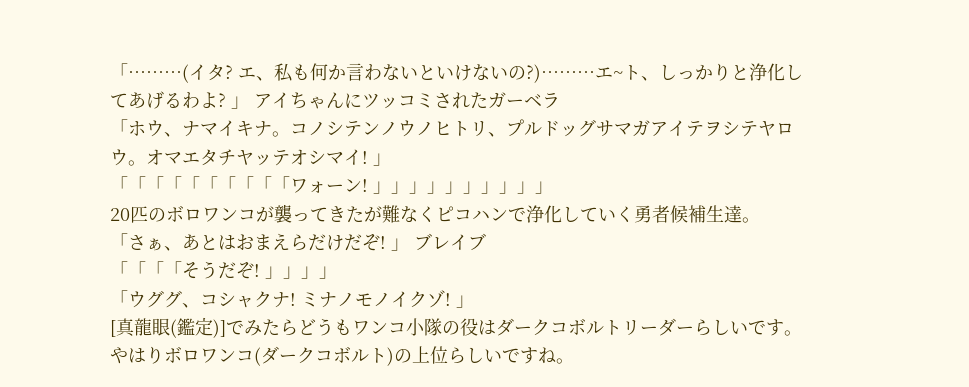「………(イタ? エ、私も何か言わないといけないの?)………エ~ト、しっかりと浄化してあげるわよ? 」 アイちゃんにツッコミされたガーベラ
「ホウ、ナマイキナ。コノシテンノウノヒトリ、プルドッグサマガアイテヲシテヤロウ。オマエタチヤッテオシマイ! 」
「「「「「「「「「「ワォーン! 」」」」」」」」」」
20匹のボロワンコが襲ってきたが難なくピコハンで浄化していく勇者候補生達。
「さぁ、あとはおまえらだけだぞ! 」 ブレイブ
「「「「そうだぞ! 」」」」
「ウググ、コシャクナ! ミナノモノイクゾ! 」
[真龍眼(鑑定)]でみたらどうもワンコ小隊の役はダークコボルトリーダーらしいです。
やはりボロワンコ(ダークコボルト)の上位らしいですね。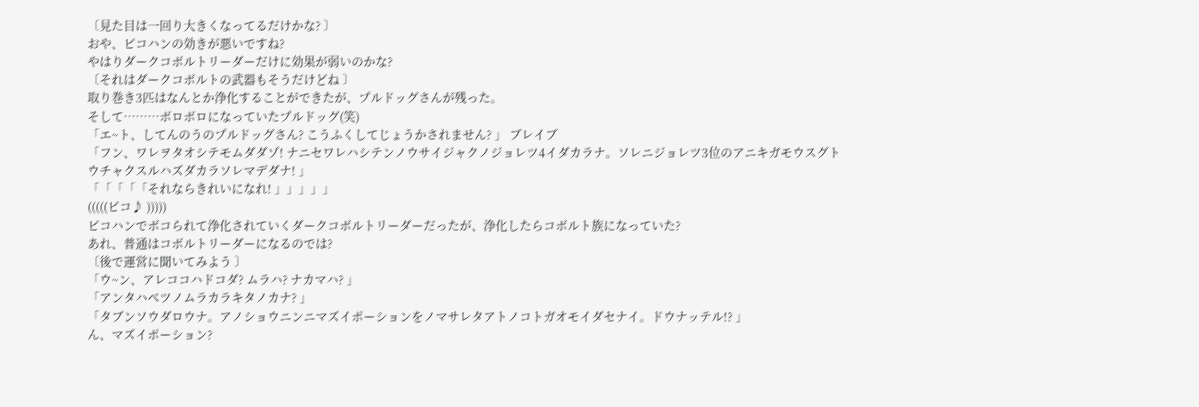〔見た目は一回り大きくなってるだけかな? 〕
おや、ピコハンの効きが悪いですね?
やはりダークコボルトリーダーだけに効果が弱いのかな?
〔それはダークコボルトの武器もそうだけどね 〕
取り巻き3匹はなんとか浄化することができたが、プルドッグさんが残った。
そして………ボロボロになっていたプルドッグ(笑)
「エ~ト、してんのうのプルドッグさん? こうふくしてじょうかされません? 」 ブレイブ
「フン、ワレヲタオシテモムダダゾ! ナニセワレハシテンノウサイジャクノジョレツ4イダカラナ。ソレニジョレツ3位のアニキガモウスグトウチャクスルハズダカラソレマデダナ! 」
「「「「「それならきれいになれ! 」」」」」
(((((ピコ♪ )))))
ピコハンでボコられて浄化されていくダークコボルトリーダーだったが、浄化したらコボルト族になっていた?
あれ、普通はコボルトリーダーになるのでは?
〔後で運営に聞いてみよう 〕
「ウ~ン、アレココハドコダ? ムラハ? ナカマハ? 」
「アンタハベツノムラカラキタノカナ? 」
「タブンソウダロウナ。アノショウニンニマズイポーションをノマサレタアトノコトガオモイダセナイ。ドウナッテル!? 」
ん、マズイポーション?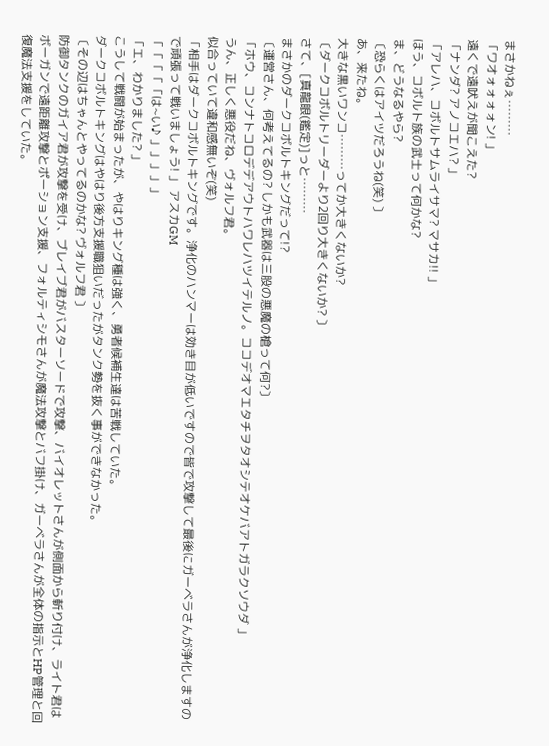まさかねぇ………
「ワオォォォォン! 」
遠くで遠吠えが聞こえた?
「ナンダ? アノコエハ? 」
「アレハ、コボルトサムライサマ? マサカ!! 」
ほう、コボルト族の武士って何かな?
ま、どうなるやら?
〔恐らくはアイツだろうね(笑) 〕
あ、来たね。
大きな黒いワンコ………ってか大きくないか?
〔ダークコボルトリーダーより2回り大きくないか? 〕
さて、[真龍眼(鑑定)]っと………
まさかのダークコボルトキングだって!?
〔運営さん、何考えてるの? しかも武器は三股の悪魔の槍って何?〕
「ホウ、コンナトコロデデアウトハワレハツイテルノ。ココデオマエタチヲタオシテオケバアトガラクソウダ 」
うん、正しく悪役だね、ヴォルフ君。
似合っていて違和感無いぞ(笑)
「相手はダークコボルトキングです。浄化のハンマーは効き目が低いですので皆で攻撃して最後にガーベラさんが浄化しますので頑張って戦いましょう! 」 アスカGM
「「「「「は~い♪ 」」」」」
「エ、わかりました? 」
こうして戦闘が始まったが、やはりキング種は強く、勇者候補生達は苦戦していた。
ダークコボルトキングはやはり後方支援職狙いだったがタンク勢を抜く事ができなかった。
〔その辺はちゃんとやってるのかな? ヴォルフ君 〕
防御タンクのガイア君が攻撃を受け、ブレイブ君がバスターソードで攻撃、バイオレットさんが側面から斬り付け、ライト君はボーガンで遠距離攻撃とポーション支援、フォルティシモさんが魔法攻撃とバフ掛け、ガーベラさんが全体の指示とHP管理と回復魔法支援をしていた。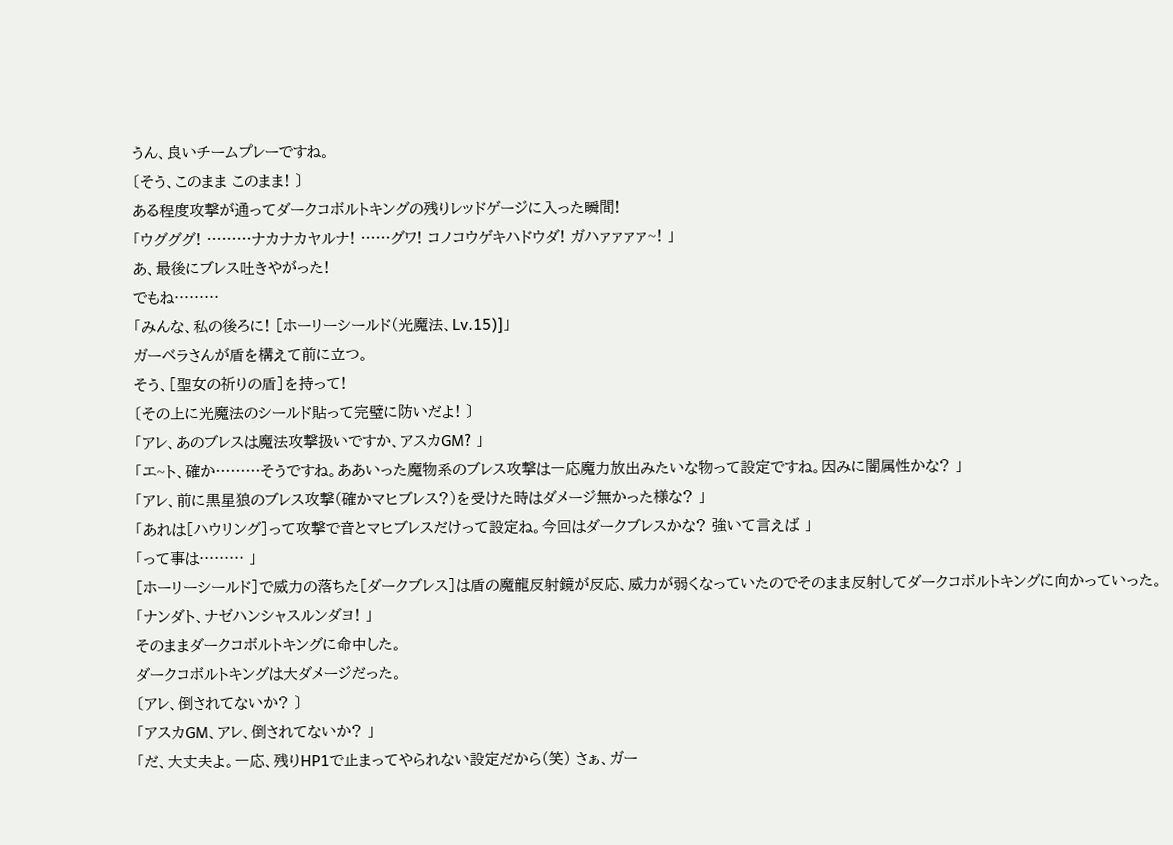うん、良いチームプレーですね。
〔そう、このまま このまま! 〕
ある程度攻撃が通ってダークコボルトキングの残りレッドゲージに入った瞬間!
「ウグググ! ………ナカナカヤルナ! ……グワ! コノコウゲキハドウダ! ガハァァァァ~! 」
あ、最後にブレス吐きやがった!
でもね………
「みんな、私の後ろに! [ホーリーシールド(光魔法、Lv.15)]」
ガーベラさんが盾を構えて前に立つ。
そう、[聖女の祈りの盾]を持って!
〔その上に光魔法のシールド貼って完璧に防いだよ! 〕
「アレ、あのブレスは魔法攻撃扱いですか、アスカGM? 」
「エ~ト、確か………そうですね。ああいった魔物系のブレス攻撃は一応魔力放出みたいな物って設定ですね。因みに闇属性かな? 」
「アレ、前に黒星狼のブレス攻撃(確かマヒブレス?)を受けた時はダメージ無かった様な? 」
「あれは[ハウリング]って攻撃で音とマヒブレスだけって設定ね。今回はダークブレスかな? 強いて言えば 」
「って事は……… 」
[ホーリーシールド]で威力の落ちた[ダークブレス]は盾の魔龍反射鏡が反応、威力が弱くなっていたのでそのまま反射してダークコボルトキングに向かっていった。
「ナンダト、ナゼハンシャスルンダヨ! 」
そのままダークコボルトキングに命中した。
ダークコボルトキングは大ダメージだった。
〔アレ、倒されてないか? 〕
「アスカGM、アレ、倒されてないか? 」
「だ、大丈夫よ。一応、残りHP1で止まってやられない設定だから(笑) さぁ、ガー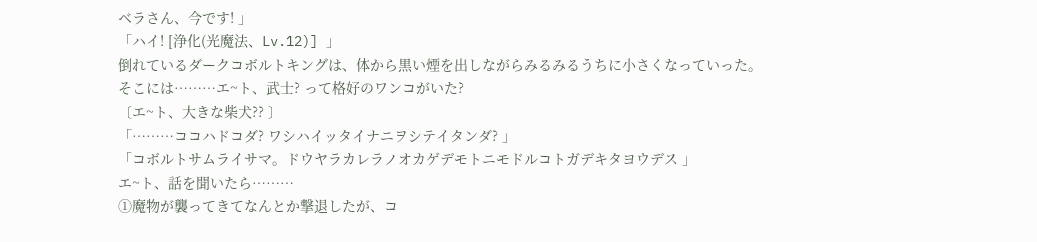ベラさん、今です! 」
「ハイ! [浄化(光魔法、Lv.12)] 」
倒れているダークコボルトキングは、体から黒い煙を出しながらみるみるうちに小さくなっていった。
そこには………エ~ト、武士? って格好のワンコがいた?
〔エ~ト、大きな柴犬?? 〕
「………ココハドコダ? ワシハイッタイナニヲシテイタンダ? 」
「コボルトサムライサマ。ドウヤラカレラノオカゲデモトニモドルコトガデキタヨウデス 」
エ~ト、話を聞いたら………
①魔物が襲ってきてなんとか撃退したが、コ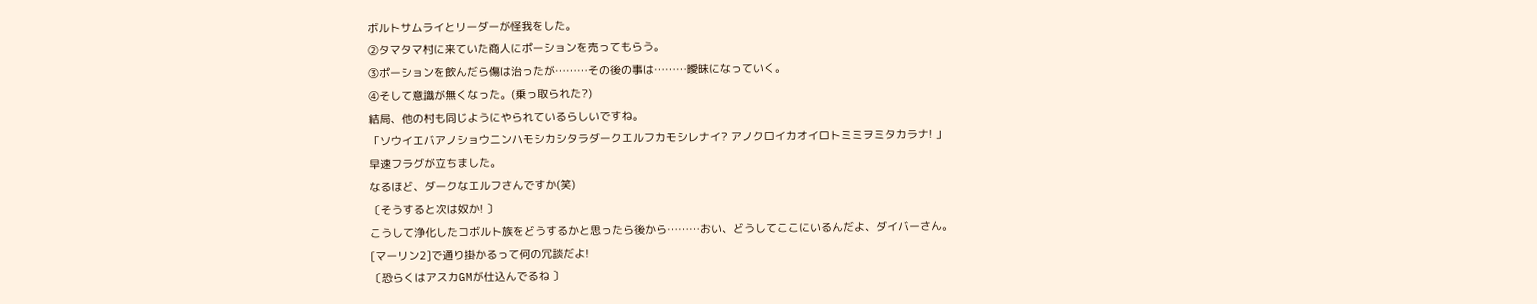ボルトサムライとリーダーが怪我をした。
②タマタマ村に来ていた商人にポーションを売ってもらう。
③ポーションを飲んだら傷は治ったが………その後の事は………曖昧になっていく。
④そして意識が無くなった。(乗っ取られた?)
結局、他の村も同じようにやられているらしいですね。
「ソウイエバアノショウニンハモシカシタラダークエルフカモシレナイ? アノクロイカオイロトミミヲミタカラナ! 」
早速フラグが立ちました。
なるほど、ダークなエルフさんですか(笑)
〔そうすると次は奴か! 〕
こうして浄化したコボルト族をどうするかと思ったら後から………おい、どうしてここにいるんだよ、ダイバーさん。
[マーリン2]で通り掛かるって何の冗談だよ!
〔恐らくはアスカGMが仕込んでるね 〕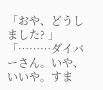「おや、どうしました? 」
「………ダイバーさん。いや、いいや。すま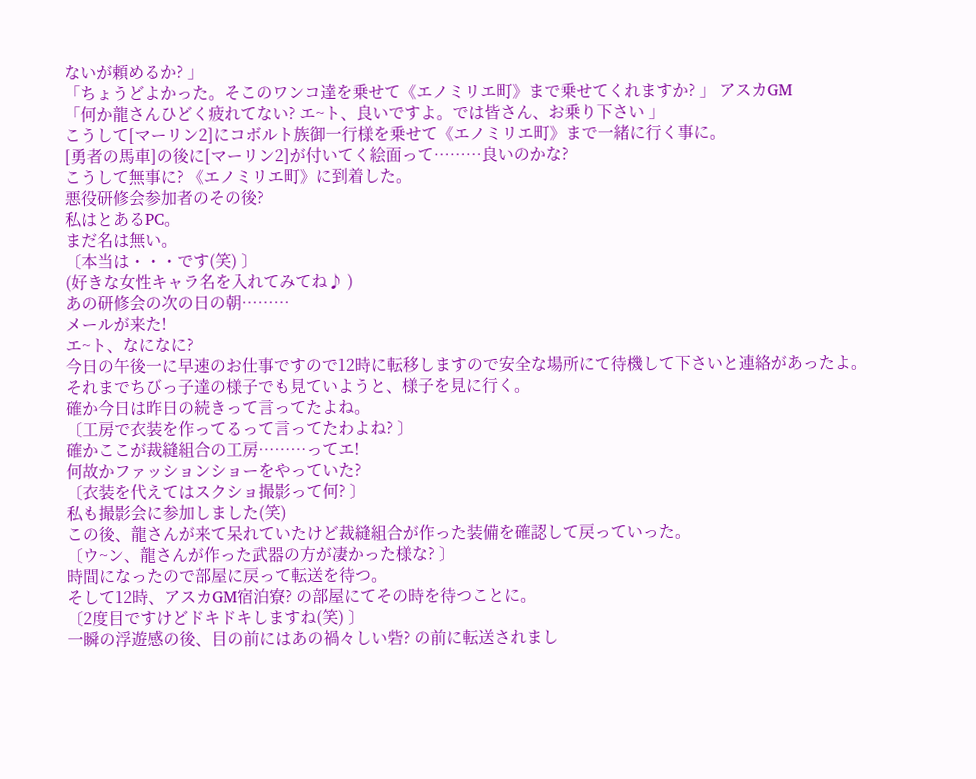ないが頼めるか? 」
「ちょうどよかった。そこのワンコ達を乗せて《エノミリエ町》まで乗せてくれますか? 」 アスカGM
「何か龍さんひどく疲れてない? エ~ト、良いですよ。では皆さん、お乗り下さい 」
こうして[マーリン2]にコボルト族御一行様を乗せて《エノミリエ町》まで一緒に行く事に。
[勇者の馬車]の後に[マーリン2]が付いてく絵面って………良いのかな?
こうして無事に? 《エノミリエ町》に到着した。
悪役研修会参加者のその後?
私はとあるPC。
まだ名は無い。
〔本当は・・・です(笑) 〕
(好きな女性キャラ名を入れてみてね♪ )
あの研修会の次の日の朝………
メールが来た!
エ~ト、なになに?
今日の午後一に早速のお仕事ですので12時に転移しますので安全な場所にて待機して下さいと連絡があったよ。
それまでちびっ子達の様子でも見ていようと、様子を見に行く。
確か今日は昨日の続きって言ってたよね。
〔工房で衣装を作ってるって言ってたわよね? 〕
確かここが裁縫組合の工房………ってエ!
何故かファッションショーをやっていた?
〔衣装を代えてはスクショ撮影って何? 〕
私も撮影会に参加しました(笑)
この後、龍さんが来て呆れていたけど裁縫組合が作った装備を確認して戻っていった。
〔ウ~ン、龍さんが作った武器の方が凄かった様な? 〕
時間になったので部屋に戻って転送を待つ。
そして12時、アスカGM宿泊寮? の部屋にてその時を待つことに。
〔2度目ですけどドキドキしますね(笑) 〕
一瞬の浮遊感の後、目の前にはあの禍々しい砦? の前に転送されまし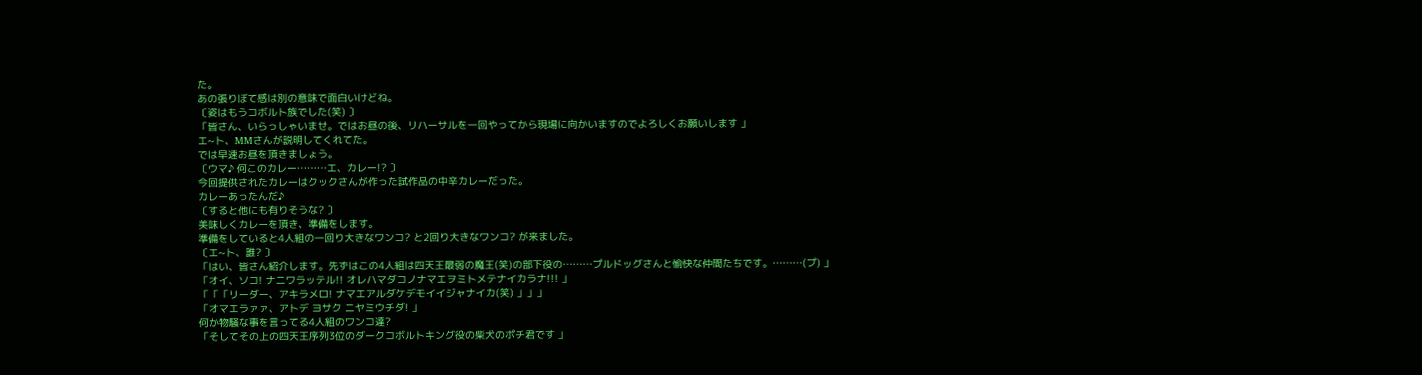た。
あの張りぼて感は別の意味で面白いけどね。
〔姿はもうコボルト族でした(笑) 〕
「皆さん、いらっしゃいませ。ではお昼の後、リハーサルを一回やってから現場に向かいますのでよろしくお願いします 」
エ~ト、MMさんが説明してくれてた。
では早速お昼を頂きましょう。
〔ウマ♪ 何このカレー………エ、カレー!? 〕
今回提供されたカレーはクックさんが作った試作品の中辛カレーだった。
カレーあったんだ♪
〔すると他にも有りそうな? 〕
美味しくカレーを頂き、準備をします。
準備をしていると4人組の一回り大きなワンコ? と2回り大きなワンコ? が来ました。
〔エ~ト、誰? 〕
「はい、皆さん紹介します。先ずはこの4人組は四天王最弱の魔王(笑)の部下役の………プルドッグさんと愉快な仲間たちです。………(プ) 」
「オイ、ソコ! ナニワラッテル!! オレハマダコノナマエヲミトメテナイカラナ!!! 」
「「「リーダー、アキラメロ! ナマエアルダケデモイイジャナイカ(笑) 」」」
「オマエラァァ、アトデ ヨサク ニヤミウチダ! 」
何か物騒な事を言ってる4人組のワンコ達?
「そしてその上の四天王序列3位のダークコボルトキング役の柴犬のポチ君です 」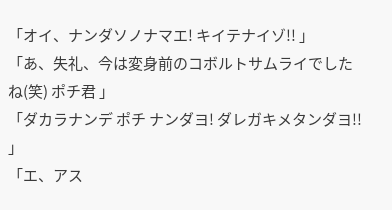「オイ、ナンダソノナマエ! キイテナイゾ!! 」
「あ、失礼、今は変身前のコボルトサムライでしたね(笑) ポチ君 」
「ダカラナンデ ポチ ナンダヨ! ダレガキメタンダヨ!! 」
「エ、アス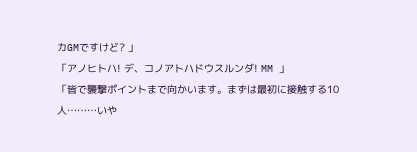カGMですけど? 」
「アノヒトハ! デ、コノアトハドウスルンダ! MM 」
「皆で襲撃ポイントまで向かいます。まずは最初に接触する10人………いや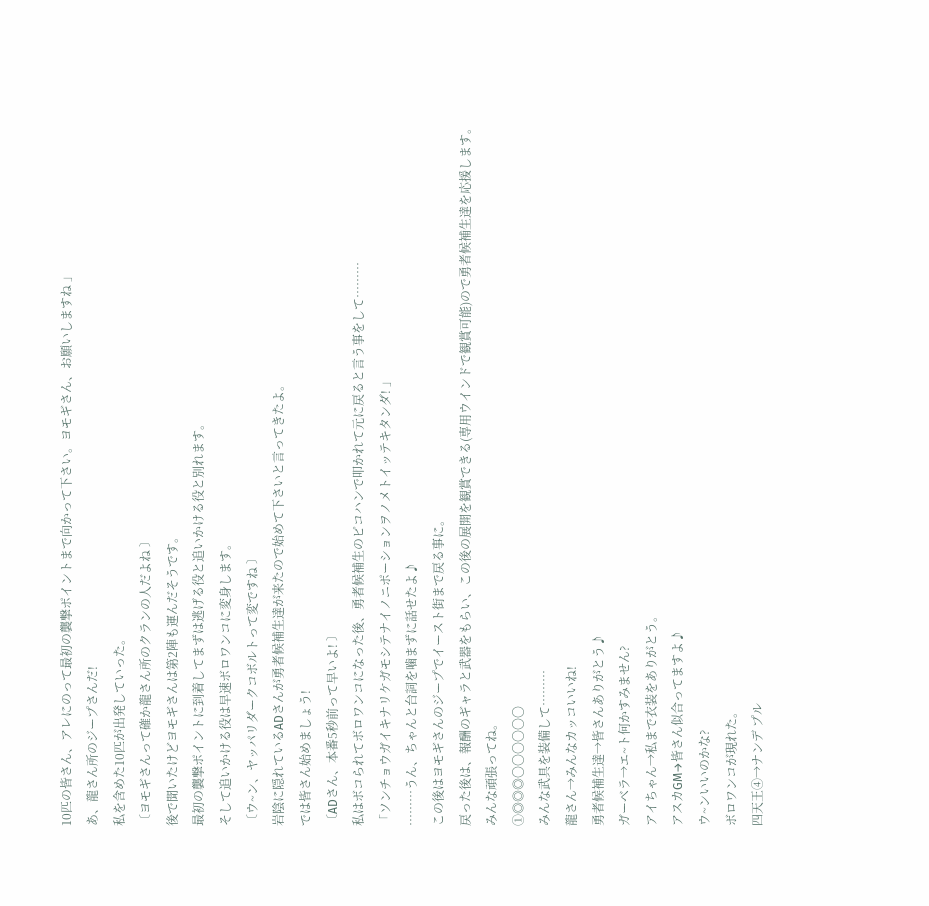10匹の皆さん、アレにのって最初の襲撃ポイントまで向かって下さい。ヨモギさん、お願いしますね 」
あ、龍さん所のジープさんだ!
私を含めた10匹が出発していった。
〔ヨモギさんって確か龍さん所のクランの人だよね 〕
後で聞いたけどヨモギさんは第2陣も運んだそうです。
最初の襲撃ポイントに到着してまずは逃げる役と追いかける役と別れます。
そして追いかける役は早速ボロワンコに変身します。
〔ウ~ン、ヤッパリダークコボルトって変ですね 〕
岩陰に隠れているADさんが勇者候補生達が来たので始めて下さいと言ってきたよ。
では皆さん始めましょう!
〔ADさん、本番5秒前って早いよ! 〕
私はボコられてボロワンコになった後、勇者候補生のピコハンで叩かれて元に戻ると言う事をして………
「ソンチョウガイキナリケガモシテナイノニポーションヲノメトイッテキタンダ! 」
………うん、ちゃんと台詞を噛まずに話せたよ♪
この後はヨモギさんのジープでイースト街まで戻る事に。
戻った後は、報酬のギャラと武器をもらい、この後の展開を観賞できる(専用ウインドで観賞可能)ので勇者候補生達を応援します。
みんな頑張ってね。
①◎◎◎〇〇〇〇〇〇
みんな武具を装備して………
龍さん→みんなカッコいいね!
勇者候補生達→皆さんありがとう♪
ガーベラ→エ~ト何かすみません?
アイちゃん→私まで衣装をありがとう。
アスカGM→皆さん似合ってますよ♪
ウ~ンいいのかな?
ボロワンコが現れた。
四天王④→ナンデ プル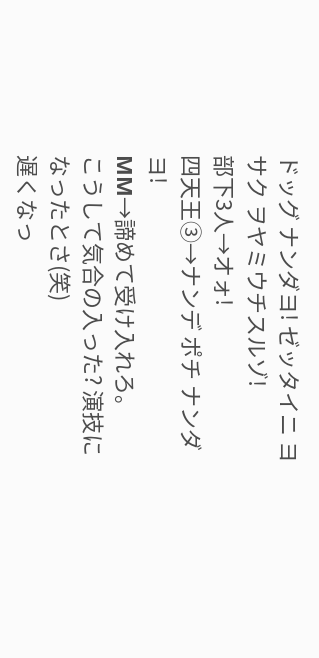ドッグ ナンダヨ! ゼッタイニ ヨサク ヲヤミウチスルゾ!
部下3人→オォ!
四天王③→ナンデ ポチ ナンダヨ!
MM→諦めて受け入れろ。
こうして気合の入った? 演技になったとさ(笑)
遅くなっ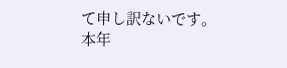て申し訳ないです。
本年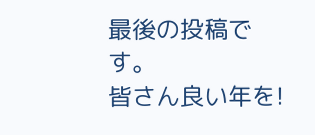最後の投稿です。
皆さん良い年を!